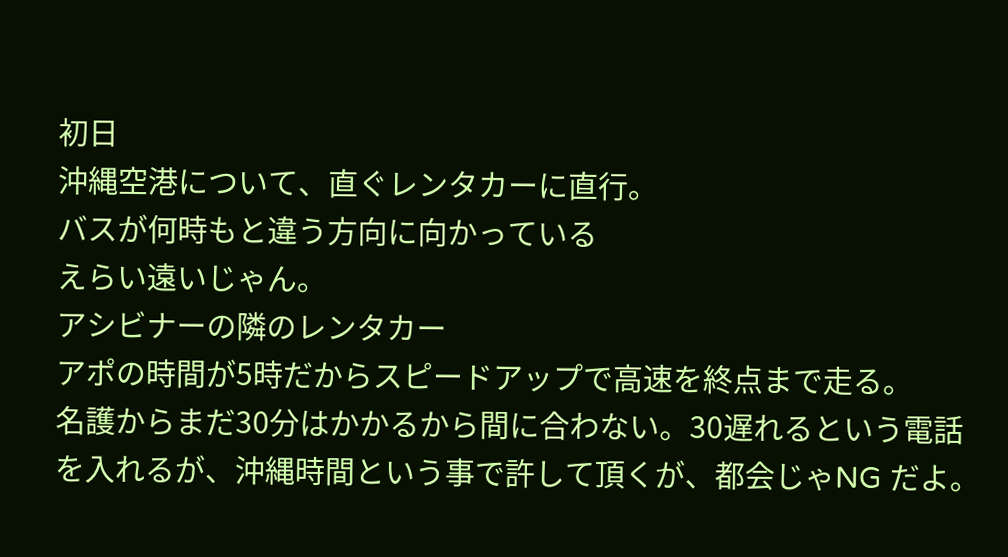初日
沖縄空港について、直ぐレンタカーに直行。
バスが何時もと違う方向に向かっている
えらい遠いじゃん。
アシビナーの隣のレンタカー
アポの時間が5時だからスピードアップで高速を終点まで走る。
名護からまだ30分はかかるから間に合わない。30遅れるという電話を入れるが、沖縄時間という事で許して頂くが、都会じゃNG だよ。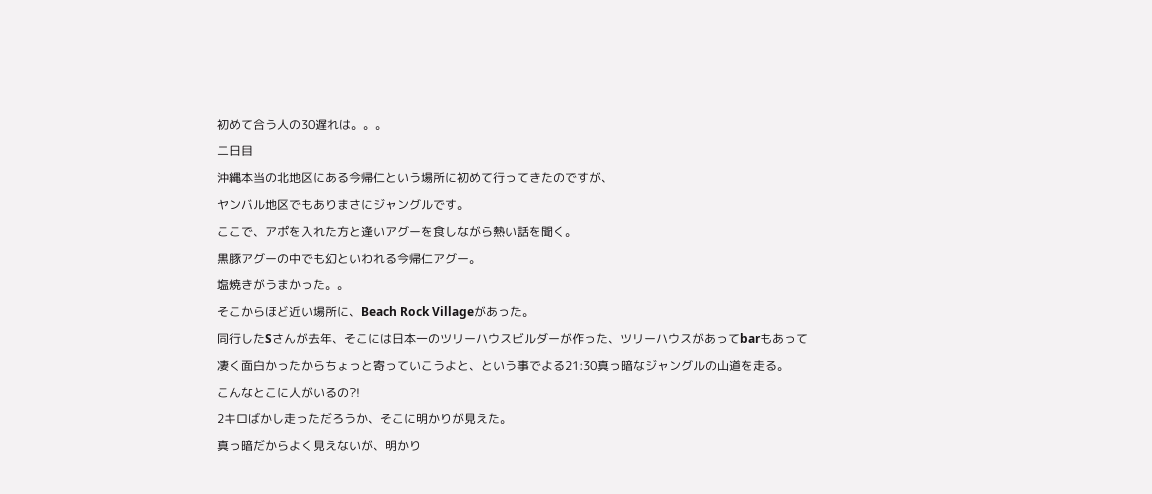初めて合う人の30遅れは。。。
二日目
沖縄本当の北地区にある今帰仁という場所に初めて行ってきたのですが、
ヤンバル地区でもありまさにジャングルです。
ここで、アポを入れた方と逢いアグーを食しながら熱い話を聞く。
黒豚アグーの中でも幻といわれる今帰仁アグー。
塩焼きがうまかった。。
そこからほど近い場所に、Beach Rock Villageがあった。
同行したSさんが去年、そこには日本一のツリーハウスビルダーが作った、ツリーハウスがあってbarもあって
凄く面白かったからちょっと寄っていこうよと、という事でよる21:30真っ暗なジャングルの山道を走る。
こんなとこに人がいるの?!
2キロばかし走っただろうか、そこに明かりが見えた。
真っ暗だからよく見えないが、明かり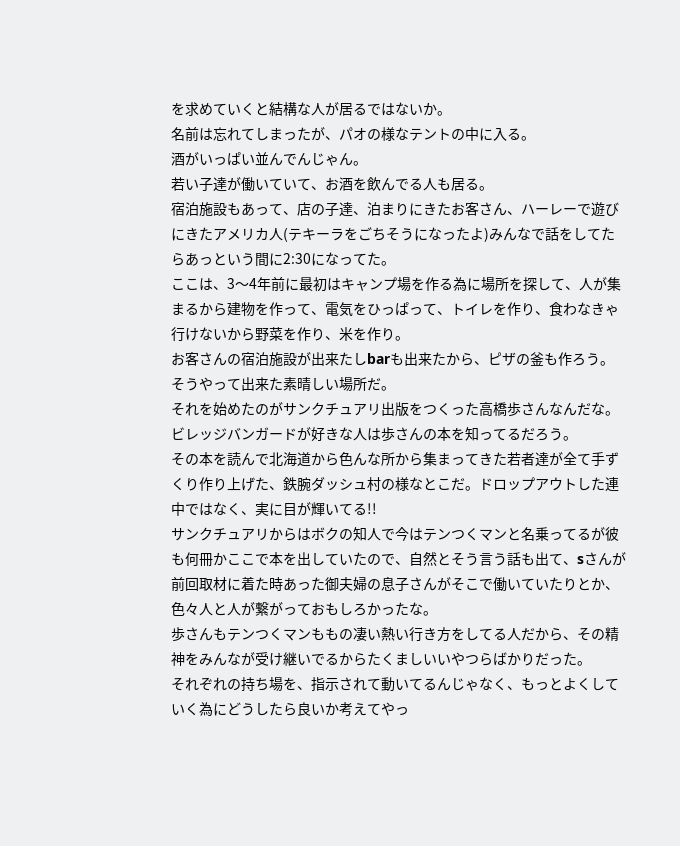を求めていくと結構な人が居るではないか。
名前は忘れてしまったが、パオの様なテントの中に入る。
酒がいっぱい並んでんじゃん。
若い子達が働いていて、お酒を飲んでる人も居る。
宿泊施設もあって、店の子達、泊まりにきたお客さん、ハーレーで遊びにきたアメリカ人(テキーラをごちそうになったよ)みんなで話をしてたらあっという間に2:30になってた。
ここは、3〜4年前に最初はキャンプ場を作る為に場所を探して、人が集まるから建物を作って、電気をひっぱって、トイレを作り、食わなきゃ行けないから野菜を作り、米を作り。
お客さんの宿泊施設が出来たしbarも出来たから、ピザの釜も作ろう。
そうやって出来た素晴しい場所だ。
それを始めたのがサンクチュアリ出版をつくった高橋歩さんなんだな。
ビレッジバンガードが好きな人は歩さんの本を知ってるだろう。
その本を読んで北海道から色んな所から集まってきた若者達が全て手ずくり作り上げた、鉄腕ダッシュ村の様なとこだ。ドロップアウトした連中ではなく、実に目が輝いてる!!
サンクチュアリからはボクの知人で今はテンつくマンと名乗ってるが彼も何冊かここで本を出していたので、自然とそう言う話も出て、sさんが前回取材に着た時あった御夫婦の息子さんがそこで働いていたりとか、色々人と人が繋がっておもしろかったな。
歩さんもテンつくマンももの凄い熱い行き方をしてる人だから、その精神をみんなが受け継いでるからたくましいいやつらばかりだった。
それぞれの持ち場を、指示されて動いてるんじゃなく、もっとよくしていく為にどうしたら良いか考えてやっ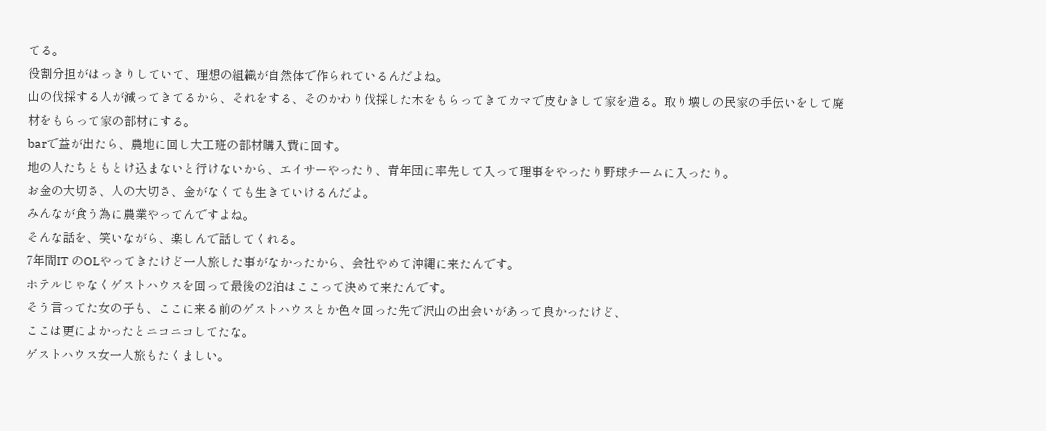てる。
役割分担がはっきりしていて、理想の組織が自然体で作られているんだよね。
山の伐採する人が減ってきてるから、それをする、そのかわり伐採した木をもらってきてカマで皮むきして家を造る。取り壊しの民家の手伝いをして廃材をもらって家の部材にする。
barで益が出たら、農地に回し大工班の部材購入費に回す。
地の人たちともとけ込まないと行けないから、エイサーやったり、青年団に率先して入って理事をやったり野球チームに入ったり。
お金の大切さ、人の大切さ、金がなくても生きていけるんだよ。
みんなが食う為に農業やってんですよね。
そんな話を、笑いながら、楽しんで話してくれる。
7年間IT のOLやってきたけど一人旅した事がなかったから、会社やめて沖縄に来たんです。
ホテルじゃなくゲストハウスを回って最後の2泊はここって決めて来たんです。
そう言ってた女の子も、ここに来る前のゲストハウスとか色々回った先で沢山の出会いがあって良かったけど、
ここは更によかったとニコニコしてたな。
ゲストハウス女一人旅もたくましい。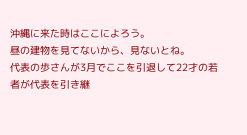沖縄に来た時はここによろう。
昼の建物を見てないから、見ないとね。
代表の歩さんが3月でここを引退して22才の若者が代表を引き継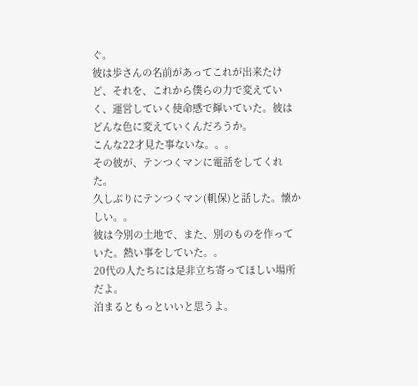ぐ。
彼は歩さんの名前があってこれが出来たけど、それを、これから僕らの力で変えていく、運営していく使命感で輝いていた。彼はどんな色に変えていくんだろうか。
こんな22才見た事ないな。。。
その彼が、テンつくマンに電話をしてくれた。
久しぶりにテンつくマン(䡄保)と話した。懐かしい。。
彼は今別の土地で、また、別のものを作っていた。熱い事をしていた。。
20代の人たちには是非立ち寄ってほしい場所だよ。
泊まるともっといいと思うよ。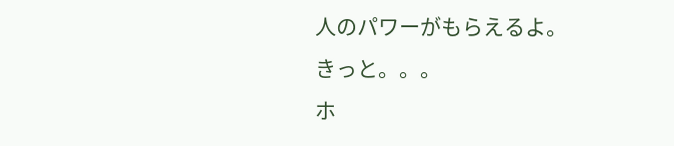人のパワーがもらえるよ。
きっと。。。
ホ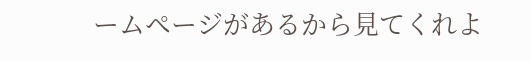ームページがあるから見てくれよ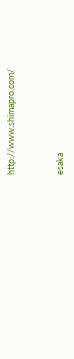http://www.shimapro.com/


esaka